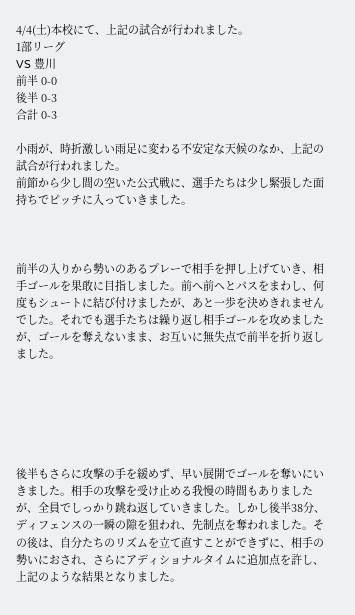4/4(土)本校にて、上記の試合が行われました。
1部リーグ
VS 豊川
前半 0-0
後半 0-3
合計 0-3

小雨が、時折激しい雨足に変わる不安定な天候のなか、上記の試合が行われました。
前節から少し間の空いた公式戦に、選手たちは少し緊張した面持ちでピッチに入っていきました。



前半の入りから勢いのあるプレーで相手を押し上げていき、相手ゴールを果敢に目指しました。前へ前へとパスをまわし、何度もシュートに結び付けましたが、あと一歩を決めきれませんでした。それでも選手たちは繰り返し相手ゴールを攻めましたが、ゴールを奪えないまま、お互いに無失点で前半を折り返しました。






後半もさらに攻撃の手を緩めず、早い展開でゴールを奪いにいきました。相手の攻撃を受け止める我慢の時間もありましたが、全員でしっかり跳ね返していきました。しかし後半38分、ディフェンスの一瞬の隙を狙われ、先制点を奪われました。その後は、自分たちのリズムを立て直すことができずに、相手の勢いにおされ、さらにアディショナルタイムに追加点を許し、上記のような結果となりました。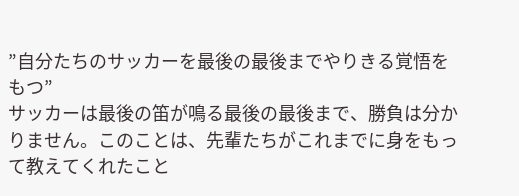”自分たちのサッカーを最後の最後までやりきる覚悟をもつ”
サッカーは最後の笛が鳴る最後の最後まで、勝負は分かりません。このことは、先輩たちがこれまでに身をもって教えてくれたこと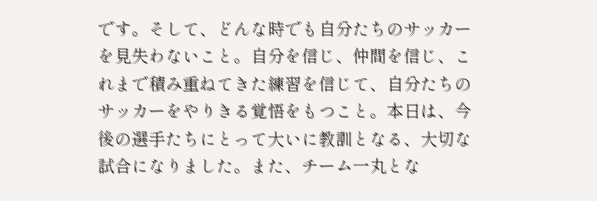です。そして、どんな時でも自分たちのサッカーを見失わないこと。自分を信じ、仲間を信じ、これまで積み重ねてきた練習を信じて、自分たちのサッカーをやりきる覚悟をもつこと。本日は、今後の選手たちにとって大いに教訓となる、大切な試合になりました。また、チーム一丸とな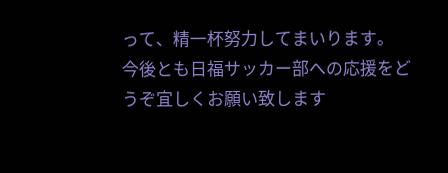って、精一杯努力してまいります。
今後とも日福サッカー部への応援をどうぞ宜しくお願い致します